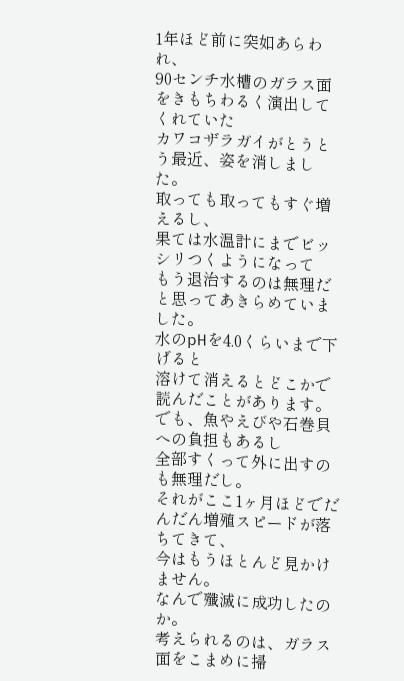1年ほど前に突如あらわれ、
90センチ水槽のガラス面をきもちわるく演出してくれていた
カワコザラガイがとうとう最近、姿を消しました。
取っても取ってもすぐ増えるし、
果ては水温計にまでビッシリつくようになって
もう退治するのは無理だと思ってあきらめていました。
水のpHを4.0くらいまで下げると
溶けて消えるとどこかで読んだことがあります。
でも、魚やえびや石巻貝への負担もあるし
全部すくって外に出すのも無理だし。
それがここ1ヶ月ほどでだんだん増殖スピードが落ちてきて、
今はもうほとんど見かけません。
なんで殲滅に成功したのか。
考えられるのは、ガラス面をこまめに掃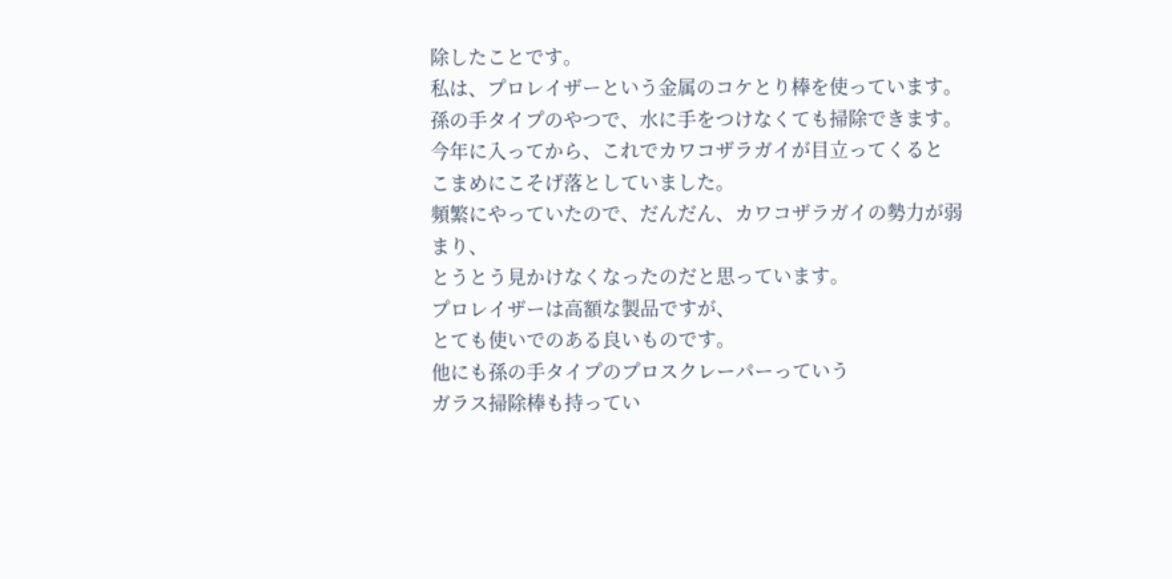除したことです。
私は、プロレイザーという金属のコケとり棒を使っています。
孫の手タイプのやつで、水に手をつけなくても掃除できます。
今年に入ってから、これでカワコザラガイが目立ってくると
こまめにこそげ落としていました。
頻繁にやっていたので、だんだん、カワコザラガイの勢力が弱まり、
とうとう見かけなくなったのだと思っています。
プロレイザーは高額な製品ですが、
とても使いでのある良いものです。
他にも孫の手タイプのプロスクレーパーっていう
ガラス掃除棒も持ってい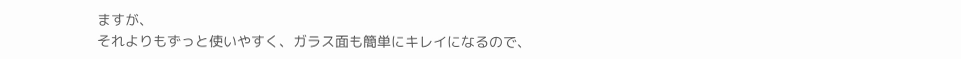ますが、
それよりもずっと使いやすく、ガラス面も簡単にキレイになるので、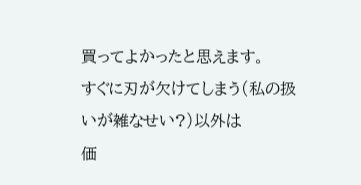買ってよかったと思えます。
すぐに刃が欠けてしまう(私の扱いが雑なせい?)以外は
価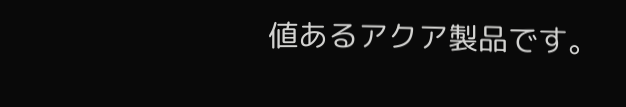値あるアクア製品です。